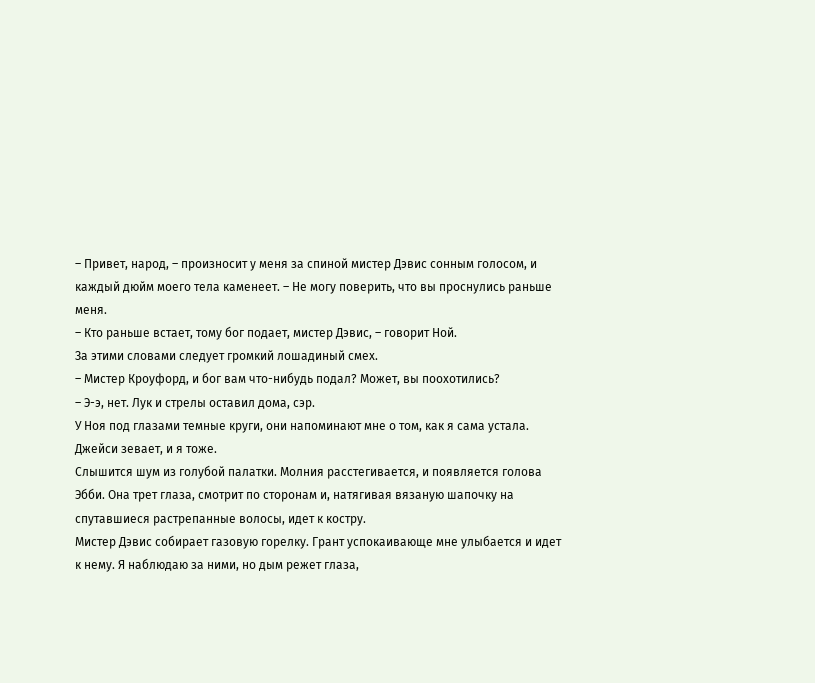– Привет, народ, – произносит у меня за спиной мистер Дэвис сонным голосом, и каждый дюйм моего тела каменеет. – Не могу поверить, что вы проснулись раньше меня.
– Кто раньше встает, тому бог подает, мистер Дэвис, – говорит Ной.
За этими словами следует громкий лошадиный смех.
– Мистер Кроуфорд, и бог вам что-нибудь подал? Может, вы поохотились?
– Э-э, нет. Лук и стрелы оставил дома, сэр.
У Ноя под глазами темные круги, они напоминают мне о том, как я сама устала. Джейси зевает, и я тоже.
Слышится шум из голубой палатки. Молния расстегивается, и появляется голова Эбби. Она трет глаза, смотрит по сторонам и, натягивая вязаную шапочку на спутавшиеся растрепанные волосы, идет к костру.
Мистер Дэвис собирает газовую горелку. Грант успокаивающе мне улыбается и идет к нему. Я наблюдаю за ними, но дым режет глаза,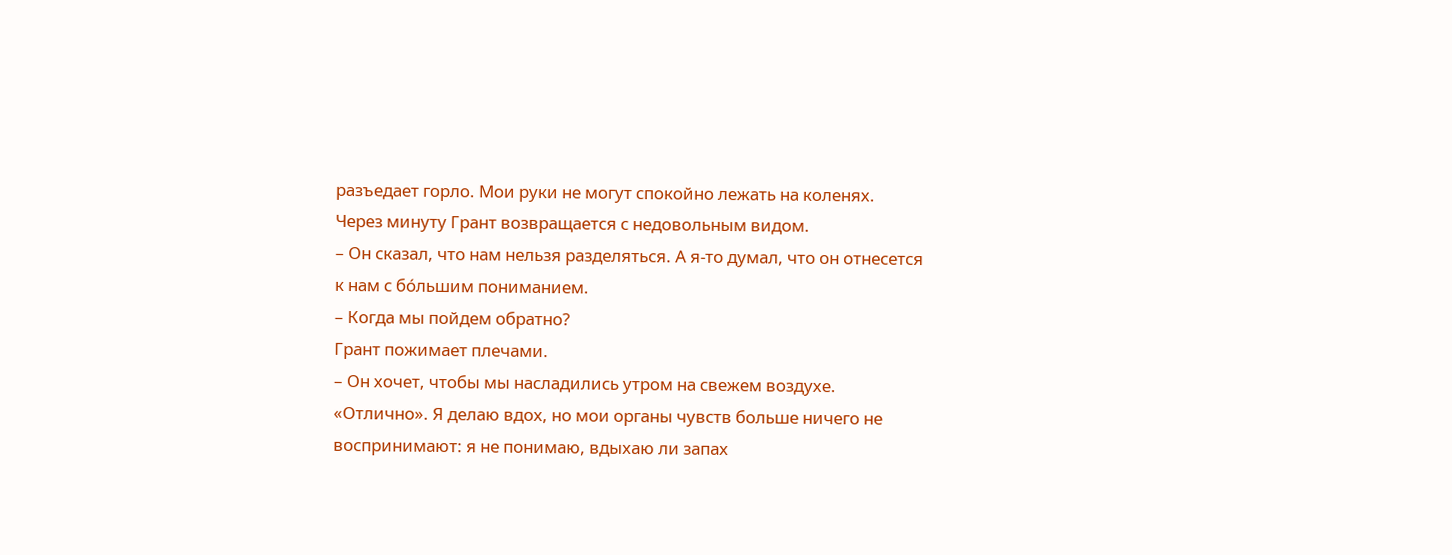разъедает горло. Мои руки не могут спокойно лежать на коленях.
Через минуту Грант возвращается с недовольным видом.
– Он сказал, что нам нельзя разделяться. А я-то думал, что он отнесется к нам с бóльшим пониманием.
– Когда мы пойдем обратно?
Грант пожимает плечами.
– Он хочет, чтобы мы насладились утром на свежем воздухе.
«Отлично». Я делаю вдох, но мои органы чувств больше ничего не воспринимают: я не понимаю, вдыхаю ли запах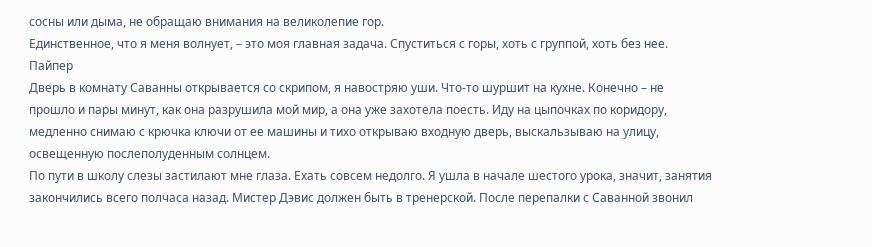сосны или дыма, не обращаю внимания на великолепие гор.
Единственное, что я меня волнует, – это моя главная задача. Спуститься с горы, хоть с группой, хоть без нее.
Пайпер
Дверь в комнату Саванны открывается со скрипом, я навостряю уши. Что-то шуршит на кухне. Конечно – не прошло и пары минут, как она разрушила мой мир, а она уже захотела поесть. Иду на цыпочках по коридору, медленно снимаю с крючка ключи от ее машины и тихо открываю входную дверь, выскальзываю на улицу, освещенную послеполуденным солнцем.
По пути в школу слезы застилают мне глаза. Ехать совсем недолго. Я ушла в начале шестого урока, значит, занятия закончились всего полчаса назад. Мистер Дэвис должен быть в тренерской. После перепалки с Саванной звонил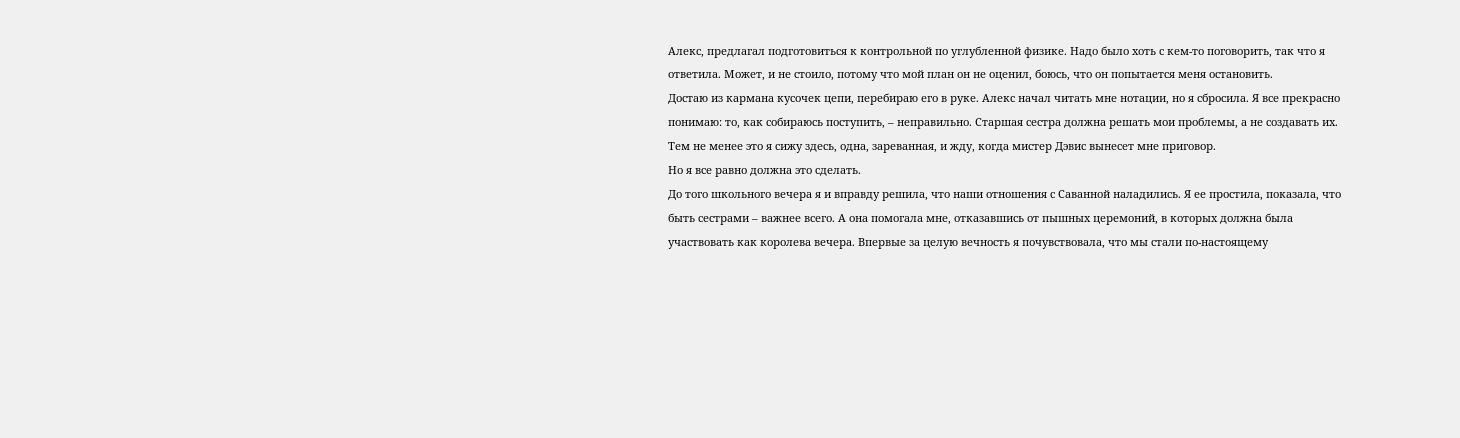Алекс, предлагал подготовиться к контрольной по углубленной физике. Надо было хоть с кем-то поговорить, так что я ответила. Может, и не стоило, потому что мой план он не оценил, боюсь, что он попытается меня остановить.
Достаю из кармана кусочек цепи, перебираю его в руке. Алекс начал читать мне нотации, но я сбросила. Я все прекрасно понимаю: то, как собираюсь поступить, – неправильно. Старшая сестра должна решать мои проблемы, а не создавать их. Тем не менее это я сижу здесь, одна, зареванная, и жду, когда мистер Дэвис вынесет мне приговор.
Но я все равно должна это сделать.
До того школьного вечера я и вправду решила, что наши отношения с Саванной наладились. Я ее простила, показала, что быть сестрами – важнее всего. А она помогала мне, отказавшись от пышных церемоний, в которых должна была участвовать как королева вечера. Впервые за целую вечность я почувствовала, что мы стали по-настоящему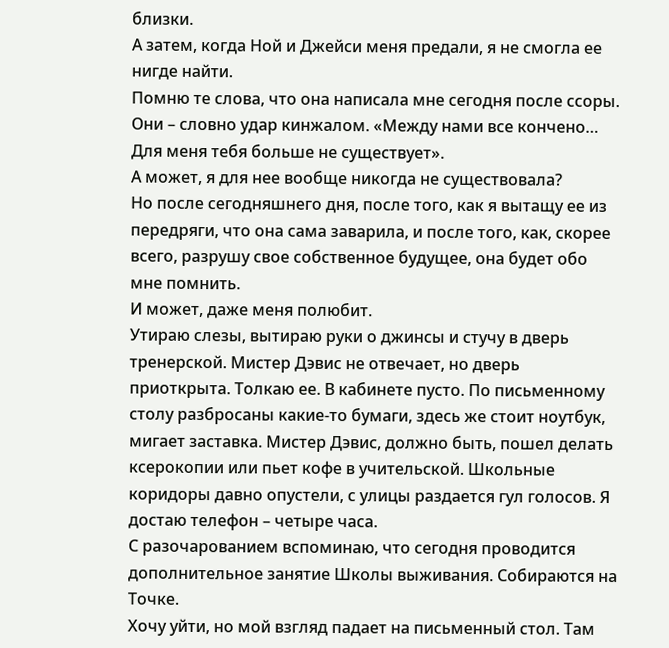близки.
А затем, когда Ной и Джейси меня предали, я не смогла ее нигде найти.
Помню те слова, что она написала мне сегодня после ссоры. Они – словно удар кинжалом. «Между нами все кончено… Для меня тебя больше не существует».
А может, я для нее вообще никогда не существовала?
Но после сегодняшнего дня, после того, как я вытащу ее из передряги, что она сама заварила, и после того, как, скорее всего, разрушу свое собственное будущее, она будет обо мне помнить.
И может, даже меня полюбит.
Утираю слезы, вытираю руки о джинсы и стучу в дверь тренерской. Мистер Дэвис не отвечает, но дверь приоткрыта. Толкаю ее. В кабинете пусто. По письменному столу разбросаны какие-то бумаги, здесь же стоит ноутбук, мигает заставка. Мистер Дэвис, должно быть, пошел делать ксерокопии или пьет кофе в учительской. Школьные коридоры давно опустели, с улицы раздается гул голосов. Я достаю телефон – четыре часа.
С разочарованием вспоминаю, что сегодня проводится дополнительное занятие Школы выживания. Собираются на Точке.
Хочу уйти, но мой взгляд падает на письменный стол. Там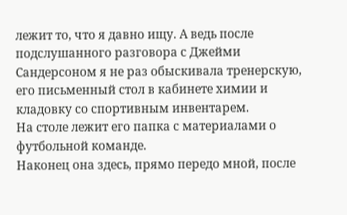лежит то, что я давно ищу. А ведь после подслушанного разговора с Джейми Сандерсоном я не раз обыскивала тренерскую, его письменный стол в кабинете химии и кладовку со спортивным инвентарем.
На столе лежит его папка с материалами о футбольной команде.
Наконец она здесь, прямо передо мной, после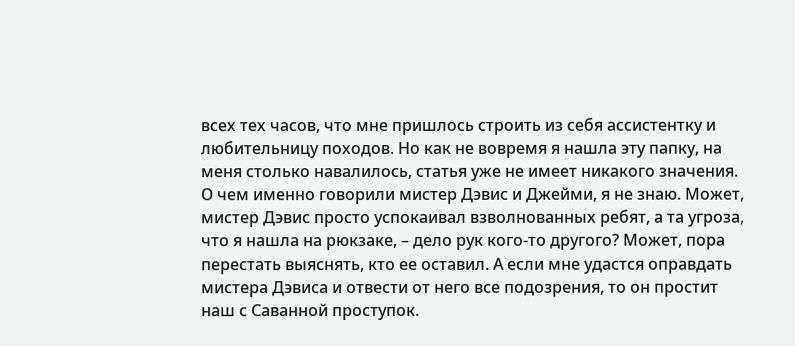всех тех часов, что мне пришлось строить из себя ассистентку и любительницу походов. Но как не вовремя я нашла эту папку, на меня столько навалилось, статья уже не имеет никакого значения.
О чем именно говорили мистер Дэвис и Джейми, я не знаю. Может, мистер Дэвис просто успокаивал взволнованных ребят, а та угроза, что я нашла на рюкзаке, – дело рук кого-то другого? Может, пора перестать выяснять, кто ее оставил. А если мне удастся оправдать мистера Дэвиса и отвести от него все подозрения, то он простит наш с Саванной проступок.